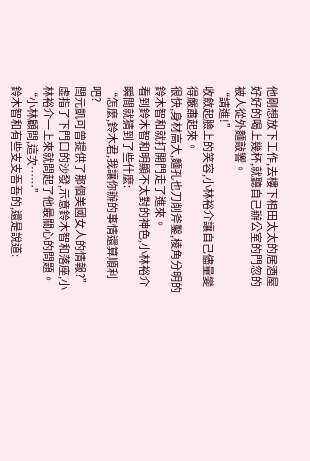他剛想放下工作,去樓下相田太太的居酒屋好好的喝上幾杯,就聽自己辦公室的門忽的被人從外麵敲響。
“請進!”
收斂起臉上的笑容,小林裕介讓自己儘量變得嚴肅起來。
很快,身材高大,麵孔也刀削斧鑿,棱角分明的鈴木智和就打開門走了進來。
看到鈴木智和明顯不太對的神色,小林裕介瞬間就猜到了些什麼:
“怎麼,鈴木君,我讓你辦的事情還算順利吧?
閆元凱可曾提供了那個美國女人的情報?”
虛指了下門口的沙發,示意鈴木智和落座,小林裕介一上來就問起了他最關心的問題。
“小林顧問,這次……”
鈴木智和有些支支吾吾的,還是說道: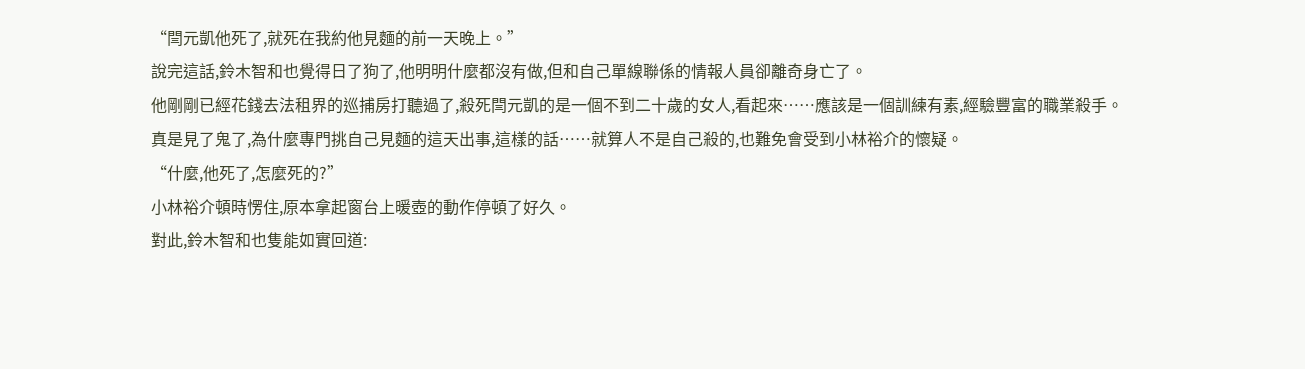“閆元凱他死了,就死在我約他見麵的前一天晚上。”
說完這話,鈴木智和也覺得日了狗了,他明明什麼都沒有做,但和自己單線聯係的情報人員卻離奇身亡了。
他剛剛已經花錢去法租界的巡捕房打聽過了,殺死閆元凱的是一個不到二十歲的女人,看起來……應該是一個訓練有素,經驗豐富的職業殺手。
真是見了鬼了,為什麼專門挑自己見麵的這天出事,這樣的話……就算人不是自己殺的,也難免會受到小林裕介的懷疑。
“什麼,他死了,怎麼死的?”
小林裕介頓時愣住,原本拿起窗台上暖壺的動作停頓了好久。
對此,鈴木智和也隻能如實回道: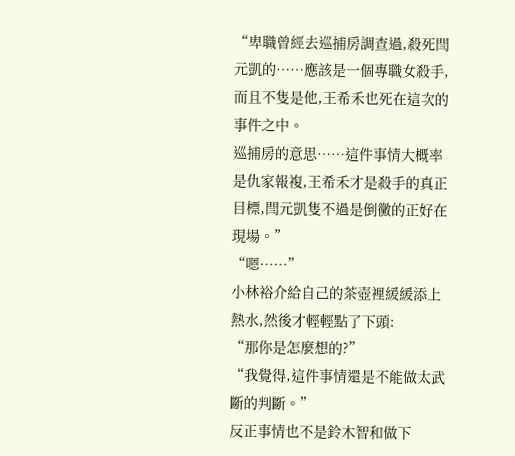“卑職曾經去巡捕房調查過,殺死閆元凱的……應該是一個專職女殺手,而且不隻是他,王希禾也死在這次的事件之中。
巡捕房的意思……這件事情大概率是仇家報複,王希禾才是殺手的真正目標,閆元凱隻不過是倒黴的正好在現場。”
“嗯……”
小林裕介給自己的茶壺裡緩緩添上熱水,然後才輕輕點了下頭:
“那你是怎麼想的?”
“我覺得,這件事情還是不能做太武斷的判斷。”
反正事情也不是鈴木智和做下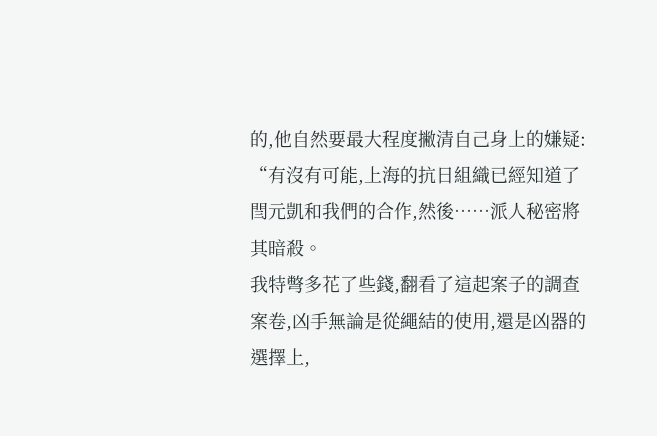的,他自然要最大程度撇清自己身上的嫌疑:
“有沒有可能,上海的抗日組織已經知道了閆元凱和我們的合作,然後……派人秘密將其暗殺。
我特彆多花了些錢,翻看了這起案子的調查案卷,凶手無論是從繩結的使用,還是凶器的選擇上,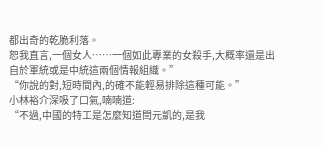都出奇的乾脆利落。
恕我直言,一個女人……一個如此專業的女殺手,大概率還是出自於軍統或是中統這兩個情報組織。”
“你說的對,短時間內,的確不能輕易排除這種可能。”
小林裕介深吸了口氣,喃喃道:
“不過,中國的特工是怎麼知道閆元凱的,是我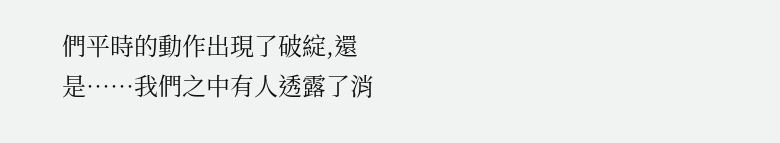們平時的動作出現了破綻,還是……我們之中有人透露了消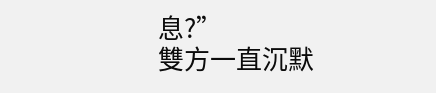息?”
雙方一直沉默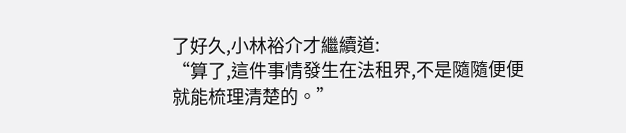了好久,小林裕介才繼續道:
“算了,這件事情發生在法租界,不是隨隨便便就能梳理清楚的。”